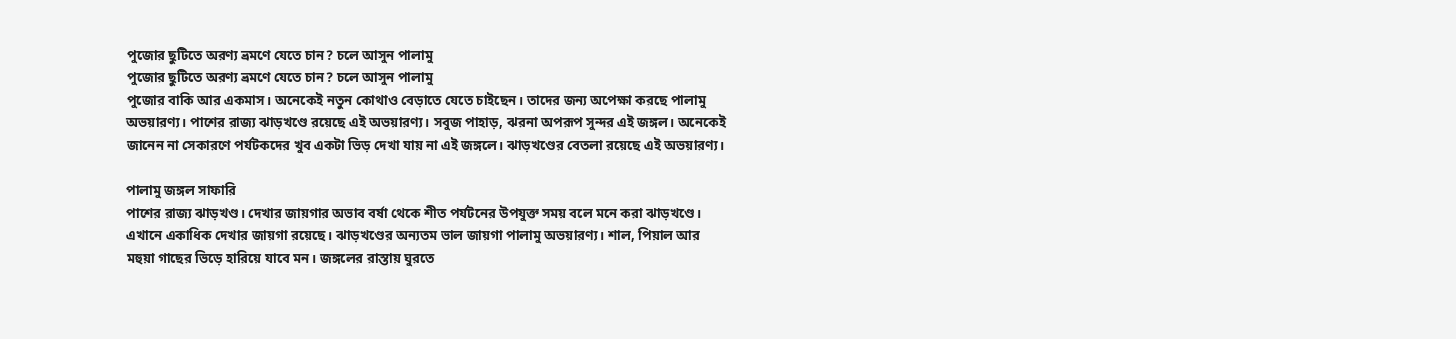পুজোর ছুটিতে অরণ্য ভ্রমণে যেতে চান? চলে আসুন পালামু
পুজোর ছুটিতে অরণ্য ভ্রমণে যেতে চান? চলে আসুন পালামু
পুজোর বাকি আর একমাস। অনেকেই নতুন কোথাও বেড়াতে যেতে চাইছেন। তাদের জন্য অপেক্ষা করছে পালামু অভয়ারণ্য। পাশের রাজ্য ঝাড়খণ্ডে রয়েছে এই অভয়ারণ্য। সবুজ পাহাড়, ঝরনা অপরূপ সুন্দর এই জঙ্গল। অনেকেই জানেন না সেকারণে পর্যটকদের খুব একটা ভিড় দেখা যায় না এই জঙ্গলে। ঝাড়খণ্ডের বেতলা রয়েছে এই অভয়ারণ্য।

পালামু জঙ্গল সাফারি
পাশের রাজ্য ঝাড়খণ্ড। দেখার জায়গার অভাব বর্ষা থেকে শীত পর্যটনের উপযুক্ত সময় বলে মনে করা ঝাড়খণ্ডে। এখানে একাধিক দেখার জায়গা রয়েছে। ঝাড়খণ্ডের অন্যতম ভাল জায়গা পালামু অভয়ারণ্য। শাল, পিয়াল আর মহুয়া গাছের ভিড়ে হারিয়ে যাবে মন। জঙ্গলের রাস্তায় ঘুরতে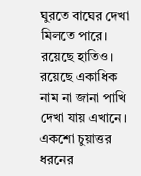ঘুরতে বাঘের দেখা মিলতে পারে। রয়েছে হাতিও। রয়েছে একাধিক নাম না জানা পাখি দেখা যায় এখানে। একশো চুয়াত্তর ধরনের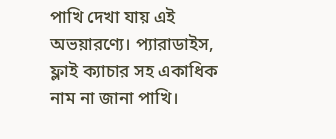পাখি দেখা যায় এই অভয়ারণ্যে। প্যারাডাইস, ফ্লাই ক্যাচার সহ একাধিক নাম না জানা পাখি।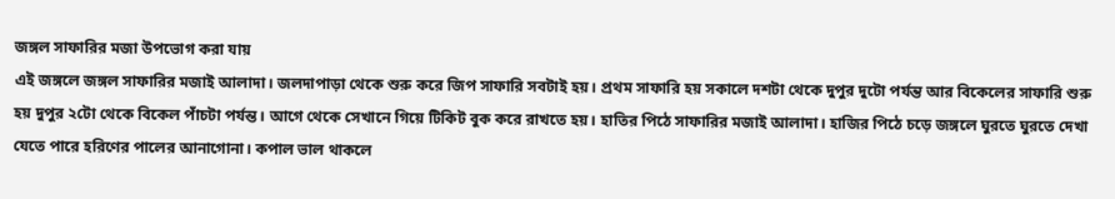জঙ্গল সাফারির মজা উপভোগ করা যায়
এই জঙ্গলে জঙ্গল সাফারির মজাই আলাদা। জলদাপাড়া থেকে শুরু করে জিপ সাফারি সবটাই হয়। প্রথম সাফারি হয় সকালে দশটা থেকে দুপুর দুটো পর্যন্ত আর বিকেলের সাফারি শুরু হয় দুপুর ২টো থেকে বিকেল পাঁচটা পর্যন্ত। আগে থেকে সেখানে গিয়ে টিকিট বুক করে রাখতে হয়। হাতির পিঠে সাফারির মজাই আলাদা। হাজির পিঠে চড়ে জঙ্গলে ঘুরতে ঘুরতে দেখা যেতে পারে হরিণের পালের আনাগোনা। কপাল ভাল থাকলে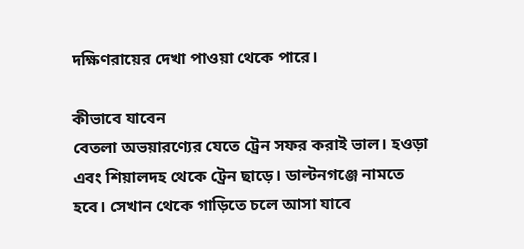দক্ষিণরায়ের দেখা পাওয়া থেকে পারে।

কীভাবে যাবেন
বেতলা অভয়ারণ্যের যেতে ট্রেন সফর করাই ভাল। হওড়া এবং শিয়ালদহ থেকে ট্রেন ছাড়ে। ডাল্টনগঞ্জে নামতে হবে। সেখান থেকে গাড়িতে চলে আসা যাবে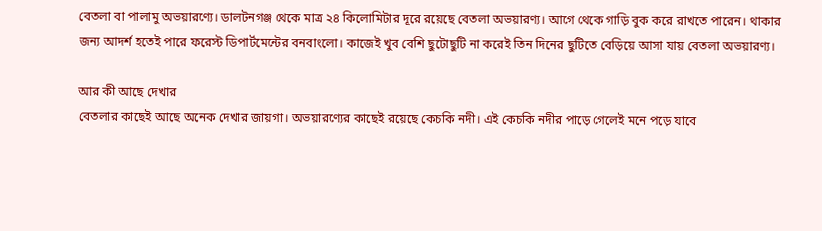বেতলা বা পালামু অভয়ারণ্যে। ডালটনগঞ্জ থেকে মাত্র ২৪ কিলোমিটার দূরে রয়েছে বেতলা অভয়ারণ্য। আগে থেকে গাড়ি বুক করে রাখতে পারেন। থাকার জন্য আদর্শ হতেই পারে ফরেস্ট ডিপার্টমেন্টের বনবাংলো। কাজেই খুব বেশি ছুটোছুটি না করেই তিন দিনের ছুটিতে বেড়িয়ে আসা যায় বেতলা অভয়ারণ্য।

আর কী আছে দেখার
বেতলার কাছেই আছে অনেক দেখার জায়গা। অভয়ারণ্যের কাছেই রয়েছে কেচকি নদী। এই কেচকি নদীর পাড়ে গেলেই মনে পড়ে যাবে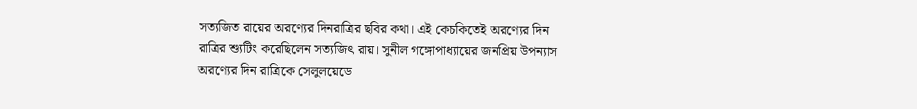সত্যজিত রায়ের অরণ্যের দিনরাত্রির ছবির কথা। এই কেচকিতেই অরণ্যের দিন রাত্রির শ্যুটিং করেছিলেন সত্যজিৎ রায়। সুনীল গঙ্গোপাধ্যায়ের জনপ্রিয় উপন্যাস অরণ্যের দিন রাত্রিকে সেলুলয়েডে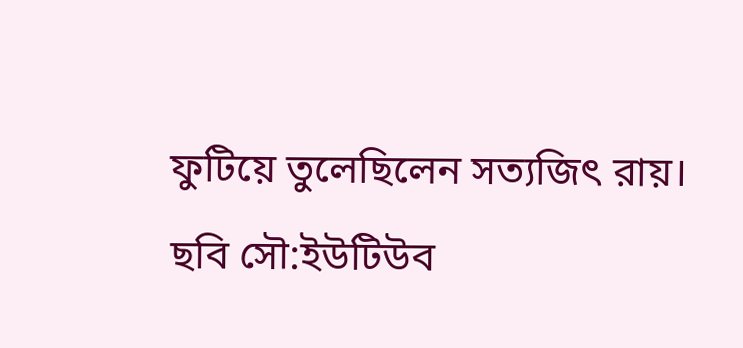ফুটিয়ে তুলেছিলেন সত্যজিৎ রায়।
ছবি সৌ:ইউটিউব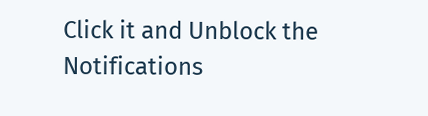Click it and Unblock the Notifications